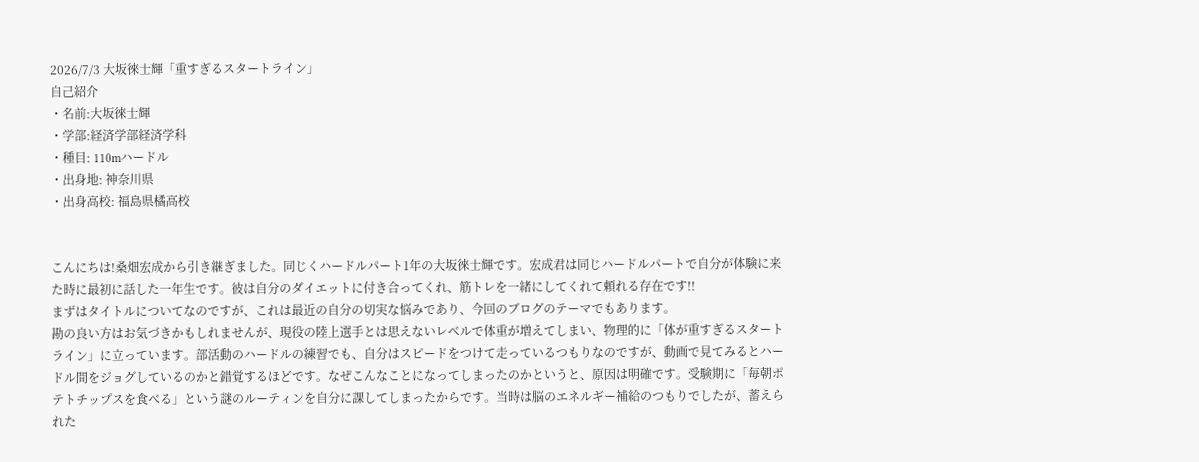2026/7/3 大坂徠士輝「重すぎるスタートライン」
自己紹介
・名前:大坂徠士輝
・学部:経済学部経済学科
・種目: 110mハードル
・出身地: 神奈川県
・出身高校: 福島県橘高校


こんにちは!桑畑宏成から引き継ぎました。同じくハードルパート1年の大坂徠士輝です。宏成君は同じハードルパートで自分が体験に来た時に最初に話した一年生です。彼は自分のダイエットに付き合ってくれ、筋トレを一緒にしてくれて頼れる存在です!!
まずはタイトルについてなのですが、これは最近の自分の切実な悩みであり、今回のブログのテーマでもあります。
勘の良い方はお気づきかもしれませんが、現役の陸上選手とは思えないレベルで体重が増えてしまい、物理的に「体が重すぎるスタートライン」に立っています。部活動のハードルの練習でも、自分はスピードをつけて走っているつもりなのですが、動画で見てみるとハードル間をジョグしているのかと錯覚するほどです。なぜこんなことになってしまったのかというと、原因は明確です。受験期に「毎朝ポテトチップスを食べる」という謎のルーティンを自分に課してしまったからです。当時は脳のエネルギー補給のつもりでしたが、蓄えられた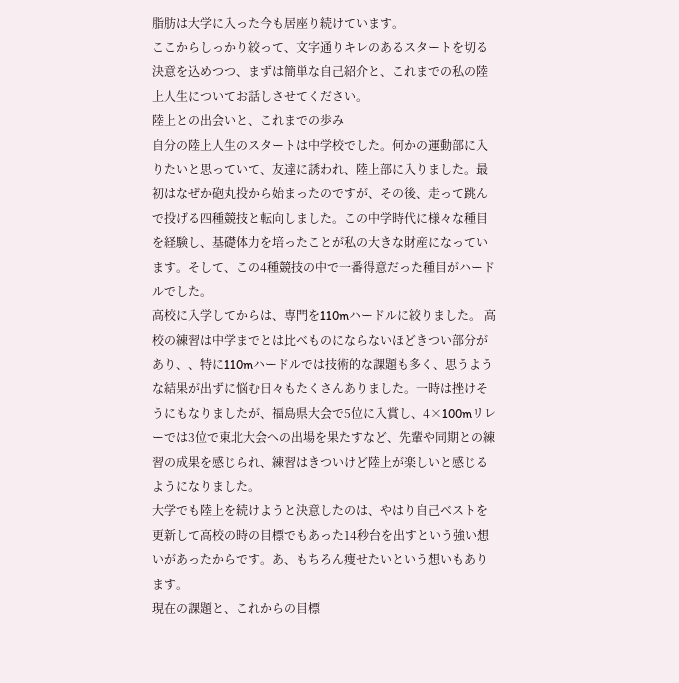脂肪は大学に入った今も居座り続けています。
ここからしっかり絞って、文字通りキレのあるスタートを切る決意を込めつつ、まずは簡単な自己紹介と、これまでの私の陸上人生についてお話しさせてください。
陸上との出会いと、これまでの歩み
自分の陸上人生のスタートは中学校でした。何かの運動部に入りたいと思っていて、友達に誘われ、陸上部に入りました。最初はなぜか砲丸投から始まったのですが、その後、走って跳んで投げる四種競技と転向しました。この中学時代に様々な種目を経験し、基礎体力を培ったことが私の大きな財産になっています。そして、この4種競技の中で一番得意だった種目がハードルでした。
高校に入学してからは、専門を110mハードルに絞りました。 高校の練習は中学までとは比べものにならないほどきつい部分があり、、特に110mハードルでは技術的な課題も多く、思うような結果が出ずに悩む日々もたくさんありました。一時は挫けそうにもなりましたが、福島県大会で5位に入賞し、4×100mリレーでは3位で東北大会への出場を果たすなど、先輩や同期との練習の成果を感じられ、練習はきついけど陸上が楽しいと感じるようになりました。
大学でも陸上を続けようと決意したのは、やはり自己ベストを更新して高校の時の目標でもあった14秒台を出すという強い想いがあったからです。あ、もちろん痩せたいという想いもあります。
現在の課題と、これからの目標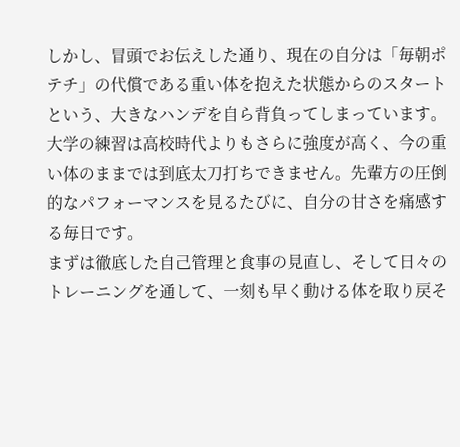しかし、冒頭でお伝えした通り、現在の自分は「毎朝ポテチ」の代償である重い体を抱えた状態からのスタートという、大きなハンデを自ら背負ってしまっています。大学の練習は高校時代よりもさらに強度が高く、今の重い体のままでは到底太刀打ちできません。先輩方の圧倒的なパフォーマンスを見るたびに、自分の甘さを痛感する毎日です。
まずは徹底した自己管理と食事の見直し、そして日々のトレーニングを通して、一刻も早く動ける体を取り戻そ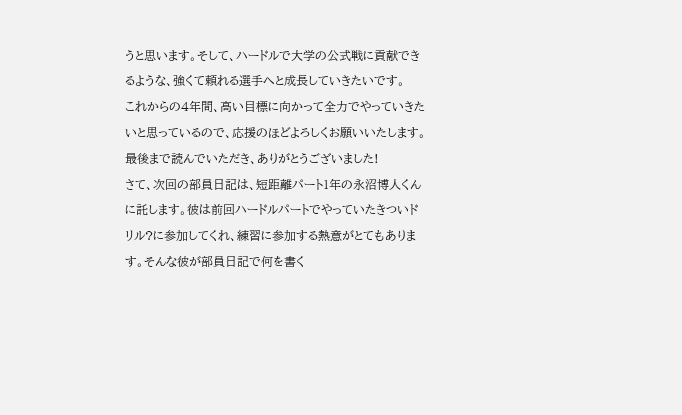うと思います。そして、ハードルで大学の公式戦に貢献できるような、強くて頼れる選手へと成長していきたいです。
これからの4年間、高い目標に向かって全力でやっていきたいと思っているので、応援のほどよろしくお願いいたします。最後まで読んでいただき、ありがとうございました!
さて、次回の部員日記は、短距離パート1年の永沼博人くんに託します。彼は前回ハードルパートでやっていたきついドリル?に参加してくれ、練習に参加する熱意がとてもあります。そんな彼が部員日記で何を書く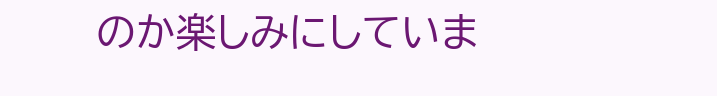のか楽しみにしていま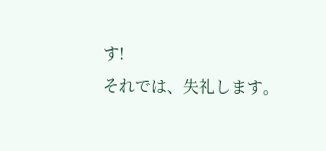す!
それでは、失礼します。